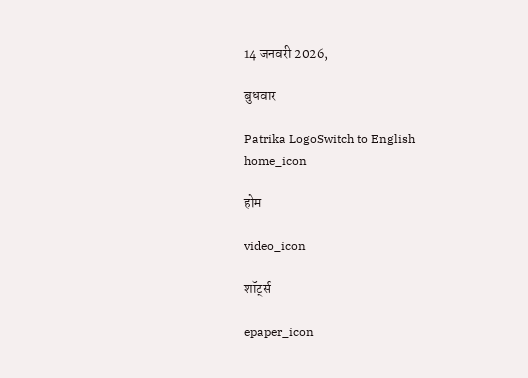14 जनवरी 2026,

बुधवार

Patrika LogoSwitch to English
home_icon

होम

video_icon

शॉर्ट्स

epaper_icon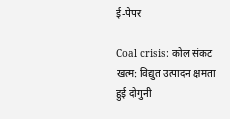ई-पेपर

Coal crisis: कोल संकट खत्म: विद्युत उत्पादन क्षमता हुई दोगुनी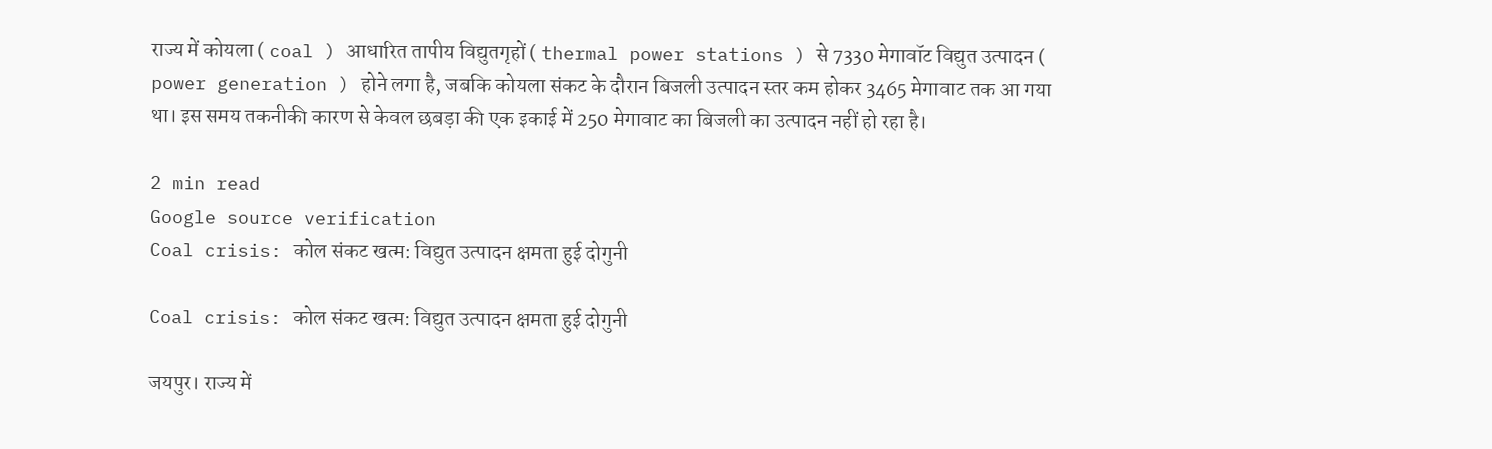राज्य में कोयला ( coal ) आधारित तापीय विद्युतगृहों ( thermal power stations ) से 7330 मेगावॉट विद्युत उत्पादन ( power generation ) होने लगा है, जबकि कोयला संकट के दौरान बिजली उत्पादन स्तर कम होकर 3465 मेगावाट तक आ गया था। इस समय तकनीकी कारण से केवल छबड़ा की एक इकाई में 250 मेगावाट का बिजली का उत्पादन नहीं हो रहा है।

2 min read
Google source verification
Coal crisis: कोल संकट खत्म: विद्युत उत्पादन क्षमता हुई दोगुनी

Coal crisis: कोल संकट खत्म: विद्युत उत्पादन क्षमता हुई दोगुनी

जयपुर। राज्य में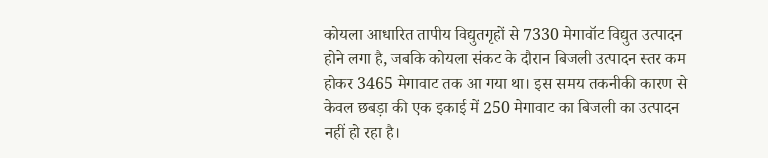कोयला आधारित तापीय विद्युतगृहों से 7330 मेगावॉट विद्युत उत्पादन होने लगा है, जबकि कोयला संकट के दौरान बिजली उत्पादन स्तर कम होकर 3465 मेगावाट तक आ गया था। इस समय तकनीकी कारण से केवल छबड़ा की एक इकाई में 250 मेगावाट का बिजली का उत्पादन नहीं हो रहा है।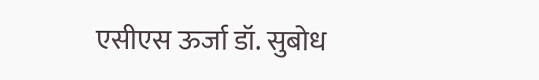एसीएस ऊर्जा डॉ. सुबोध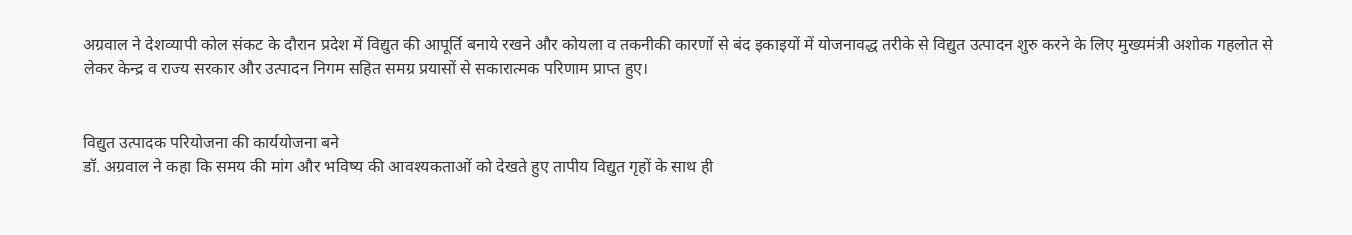अग्रवाल ने देशव्यापी कोल संकट के दौरान प्रदेश में विद्युत की आपूर्ति बनाये रखने और कोयला व तकनीकी कारणों से बंद इकाइयों में योजनावद्ध तरीके से विद्युत उत्पादन शुरु करने के लिए मुख्यमंत्री अशोक गहलोत से लेकर केन्द्र व राज्य सरकार और उत्पादन निगम सहित समग्र प्रयासों से सकारात्मक परिणाम प्राप्त हुए।


विद्युत उत्पादक परियोजना की कार्ययोजना बने
डॉ. अग्रवाल ने कहा कि समय की मांग और भविष्य की आवश्यकताओं को देखते हुए तापीय विद्युत गृहों के साथ ही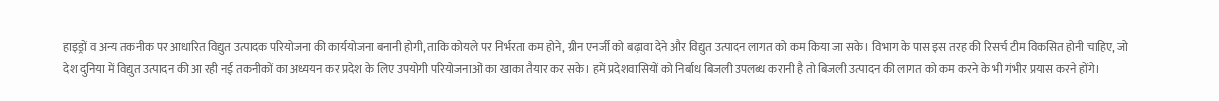हाइड्रों व अन्य तकनीक पर आधारित विद्युत उत्पादक परियोजना की कार्ययोजना बनानी होगी, ताकि कोयले पर निर्भरता कम होने, ग्रीन एनर्जी को बढ़ावा देने और विद्युत उत्पादन लागत को कम किया जा सके। विभाग के पास इस तरह की रिसर्च टीम विकसित होनी चाहिए, जो देश दुनिया में विद्युत उत्पादन की आ रही नई तकनीकों का अध्ययन कर प्रदेश के लिए उपयोगी परियोजनाओं का खाका तैयार कर सके। हमें प्रदेशवासियों को निर्बाध बिजली उपलब्ध करानी है तो बिजली उत्पादन की लागत को कम करने के भी गंभीर प्रयास करने होंगे।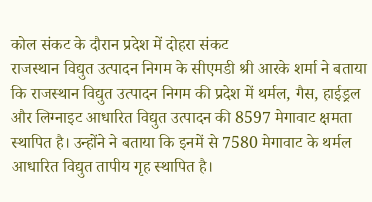कोल संकट के दौरान प्रदेश में दोहरा संकट
राजस्थान विद्युत उत्पादन निगम के सीएमडी श्री आरके शर्मा ने बताया कि राजस्थान विद्युत उत्पादन निगम की प्रदेश में थर्मल, गैस, हाईड्रल और लिग्नाइट आधारित विद्युत उत्पादन की 8597 मेगावाट क्षमता स्थापित है। उन्होंने ने बताया कि इनमें से 7580 मेगावाट के थर्मल आधारित विद्युत तापीय गृह स्थापित है।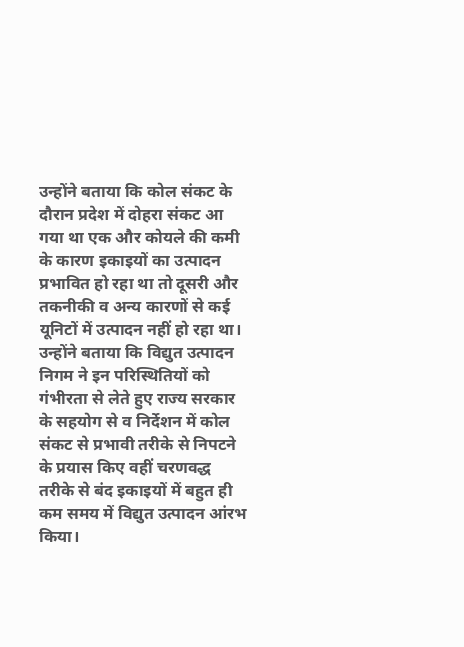उन्होंने बताया कि कोल संकट के दौरान प्रदेश में दोहरा संकट आ गया था एक और कोयले की कमी के कारण इकाइयों का उत्पादन प्रभावित हो रहा था तो दूसरी और तकनीकी व अन्य कारणों से कई यूनिटों में उत्पादन नहीं हो रहा था। उन्होंने बताया कि विद्युत उत्पादन निगम ने इन परिस्थितियों को गंभीरता से लेते हुए राज्य सरकार के सहयोग से व निर्देशन में कोल संकट से प्रभावी तरीके से निपटने के प्रयास किए वहीं चरणवद्ध तरीके से बंद इकाइयों में बहुत ही कम समय में विद्युत उत्पादन आंरभ किया।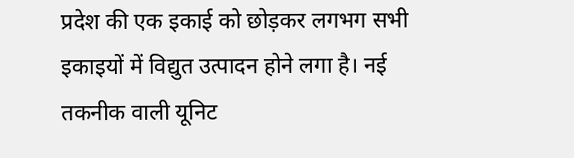प्रदेश की एक इकाई को छोड़कर लगभग सभी इकाइयों में विद्युत उत्पादन होने लगा है। नई तकनीक वाली यूनिट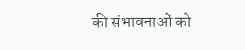की संभावनाओं को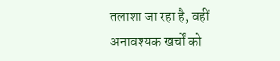तलाशा जा रहा है, वहीं अनावश्यक खर्चों को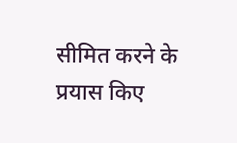सीमित करने के प्रयास किए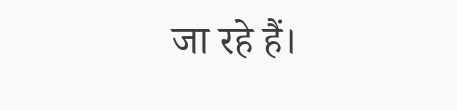जा रहे हैं।